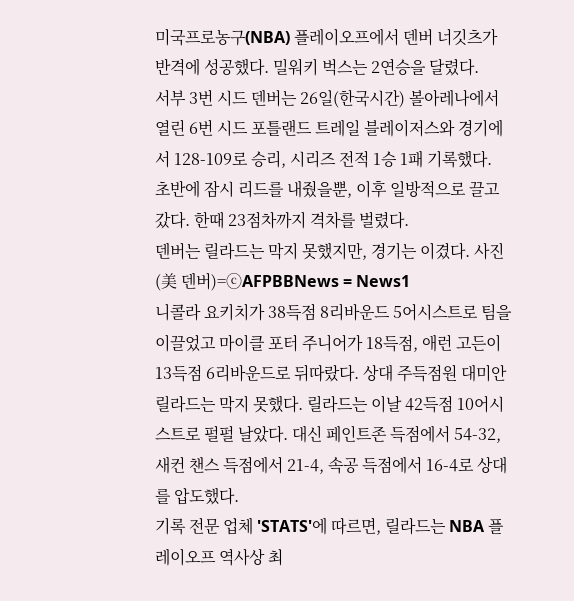미국프로농구(NBA) 플레이오프에서 덴버 너깃츠가 반격에 성공했다. 밀워키 벅스는 2연승을 달렸다.
서부 3번 시드 덴버는 26일(한국시간) 볼아레나에서 열린 6번 시드 포틀랜드 트레일 블레이저스와 경기에서 128-109로 승리, 시리즈 전적 1승 1패 기록했다.
초반에 잠시 리드를 내줬을뿐, 이후 일방적으로 끌고갔다. 한때 23점차까지 격차를 벌렸다.
덴버는 릴라드는 막지 못했지만, 경기는 이겼다. 사진(美 덴버)=ⓒAFPBBNews = News1
니콜라 요키치가 38득점 8리바운드 5어시스트로 팀을 이끌었고 마이클 포터 주니어가 18득점, 애런 고든이 13득점 6리바운드로 뒤따랐다. 상대 주득점원 대미안 릴라드는 막지 못했다. 릴라드는 이날 42득점 10어시스트로 펄펄 날았다. 대신 페인트존 득점에서 54-32, 새컨 챈스 득점에서 21-4, 속공 득점에서 16-4로 상대를 압도했다.
기록 전문 업체 'STATS'에 따르면, 릴라드는 NBA 플레이오프 역사상 최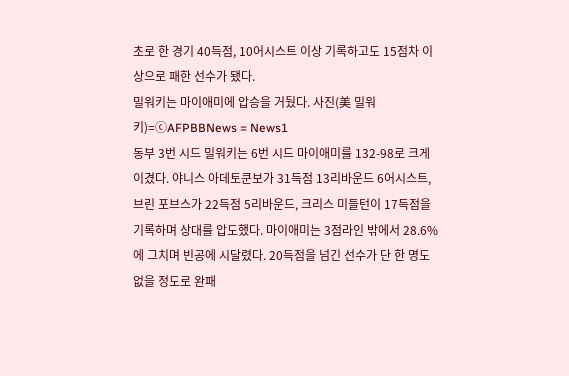초로 한 경기 40득점, 10어시스트 이상 기록하고도 15점차 이상으로 패한 선수가 됐다.
밀워키는 마이애미에 압승을 거뒀다. 사진(美 밀워키)=ⓒAFPBBNews = News1
동부 3번 시드 밀워키는 6번 시드 마이애미를 132-98로 크게 이겼다. 야니스 아데토쿤보가 31득점 13리바운드 6어시스트, 브린 포브스가 22득점 5리바운드, 크리스 미들턴이 17득점을 기록하며 상대를 압도했다. 마이애미는 3점라인 밖에서 28.6%에 그치며 빈공에 시달렸다. 20득점을 넘긴 선수가 단 한 명도 없을 정도로 완패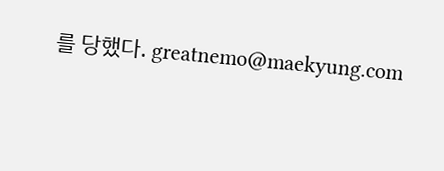를 당했다. greatnemo@maekyung.com